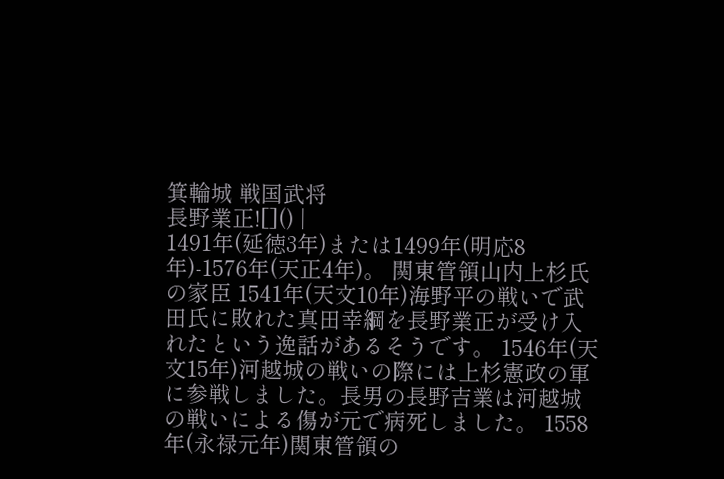箕輪城 戦国武将
長野業正![]() |
1491年(延徳3年)または1499年(明応8年)-1576年(天正4年)。 関東管領山内上杉氏の家臣 1541年(天文10年)海野平の戦いで武田氏に敗れた真田幸綱を長野業正が受け入れたという逸話があるそうです。 1546年(天文15年)河越城の戦いの際には上杉憲政の軍に参戦しました。長男の長野吉業は河越城の戦いによる傷が元で病死しました。 1558年(永禄元年)関東管領の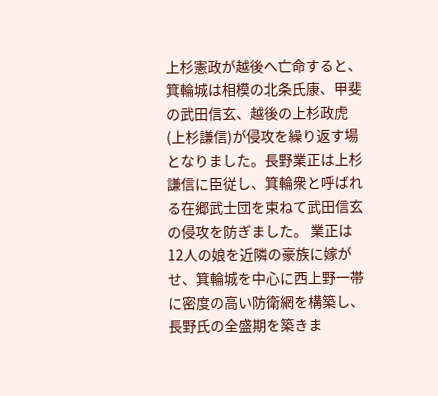上杉憲政が越後へ亡命すると、箕輪城は相模の北条氏康、甲斐の武田信玄、越後の上杉政虎(上杉謙信)が侵攻を繰り返す場となりました。長野業正は上杉謙信に臣従し、箕輪衆と呼ばれる在郷武士団を束ねて武田信玄の侵攻を防ぎました。 業正は12人の娘を近隣の豪族に嫁がせ、箕輪城を中心に西上野一帯に密度の高い防衛網を構築し、長野氏の全盛期を築きま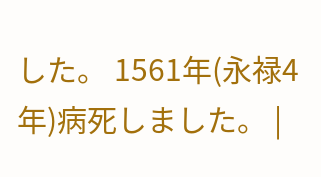した。 1561年(永禄4年)病死しました。 |